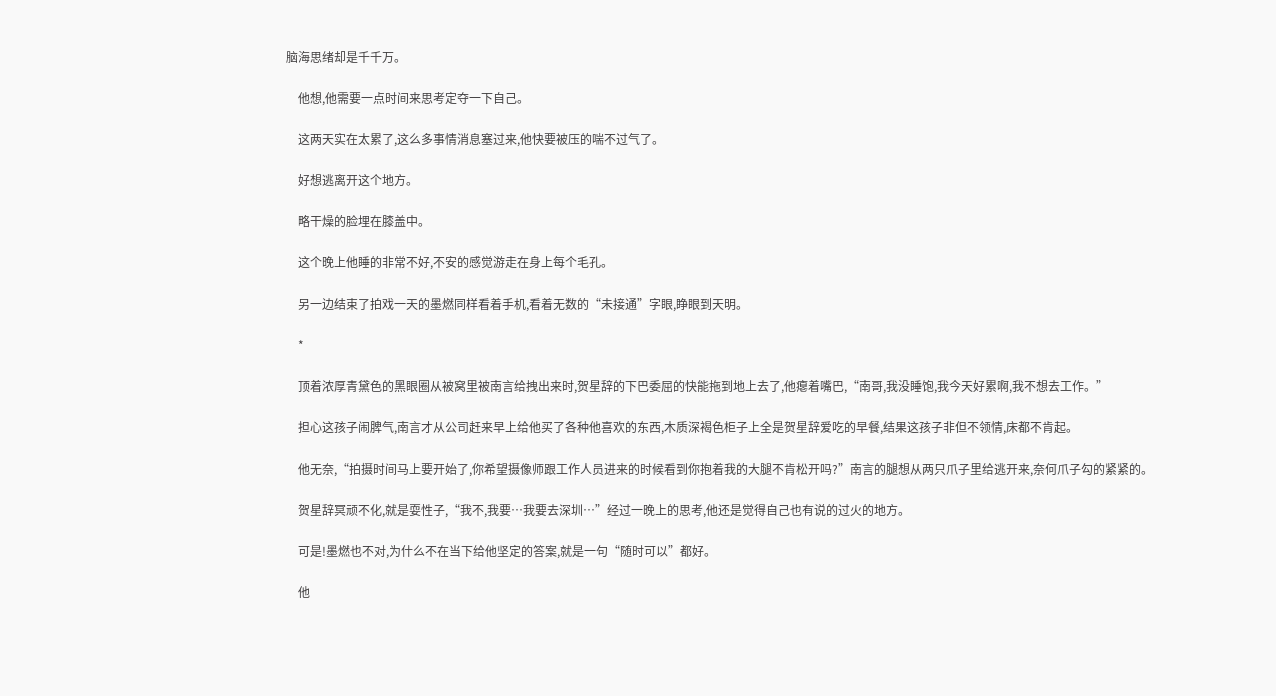脑海思绪却是千千万。

    他想,他需要一点时间来思考定夺一下自己。

    这两天实在太累了,这么多事情消息塞过来,他快要被压的喘不过气了。

    好想逃离开这个地方。

    略干燥的脸埋在膝盖中。

    这个晚上他睡的非常不好,不安的感觉游走在身上每个毛孔。

    另一边结束了拍戏一天的墨燃同样看着手机,看着无数的“未接通”字眼,睁眼到天明。

    *

    顶着浓厚青黛色的黑眼圈从被窝里被南言给拽出来时,贺星辞的下巴委屈的快能拖到地上去了,他瘪着嘴巴,“南哥,我没睡饱,我今天好累啊,我不想去工作。”

    担心这孩子闹脾气,南言才从公司赶来早上给他买了各种他喜欢的东西,木质深褐色柜子上全是贺星辞爱吃的早餐,结果这孩子非但不领情,床都不肯起。

    他无奈,“拍摄时间马上要开始了,你希望摄像师跟工作人员进来的时候看到你抱着我的大腿不肯松开吗?”南言的腿想从两只爪子里给逃开来,奈何爪子勾的紧紧的。

    贺星辞冥顽不化,就是耍性子,“我不,我要…我要去深圳…”经过一晚上的思考,他还是觉得自己也有说的过火的地方。

    可是!墨燃也不对,为什么不在当下给他坚定的答案,就是一句“随时可以”都好。

    他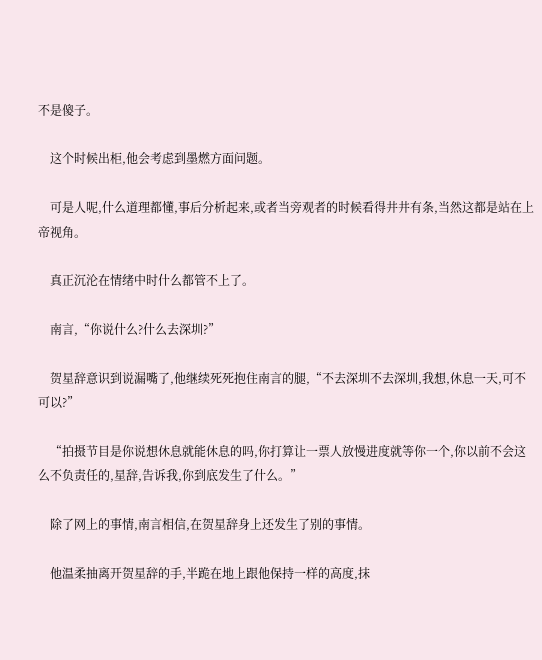不是傻子。

    这个时候出柜,他会考虑到墨燃方面问题。

    可是人呢,什么道理都懂,事后分析起来,或者当旁观者的时候看得井井有条,当然这都是站在上帝视角。

    真正沉沦在情绪中时什么都管不上了。

    南言,“你说什么?什么去深圳?”

    贺星辞意识到说漏嘴了,他继续死死抱住南言的腿,“不去深圳不去深圳,我想,休息一天,可不可以?”

    “拍摄节目是你说想休息就能休息的吗,你打算让一票人放慢进度就等你一个,你以前不会这么不负责任的,星辞,告诉我,你到底发生了什么。”

    除了网上的事情,南言相信,在贺星辞身上还发生了别的事情。

    他温柔抽离开贺星辞的手,半跪在地上跟他保持一样的高度,抹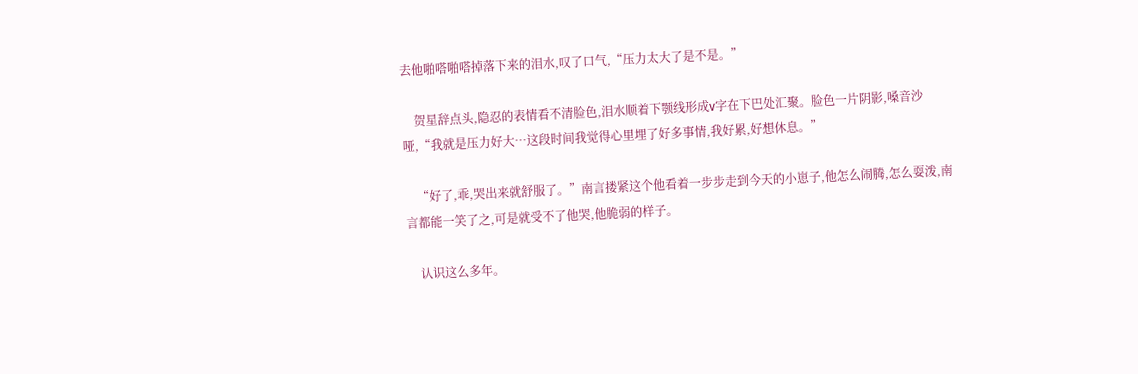去他啪嗒啪嗒掉落下来的泪水,叹了口气,“压力太大了是不是。”

    贺星辞点头,隐忍的表情看不清脸色,泪水顺着下颚线形成v字在下巴处汇聚。脸色一片阴影,嗓音沙哑,“我就是压力好大…这段时间我觉得心里埋了好多事情,我好累,好想休息。”

    “好了,乖,哭出来就舒服了。”南言搂紧这个他看着一步步走到今天的小崽子,他怎么闹腾,怎么耍泼,南言都能一笑了之,可是就受不了他哭,他脆弱的样子。

    认识这么多年。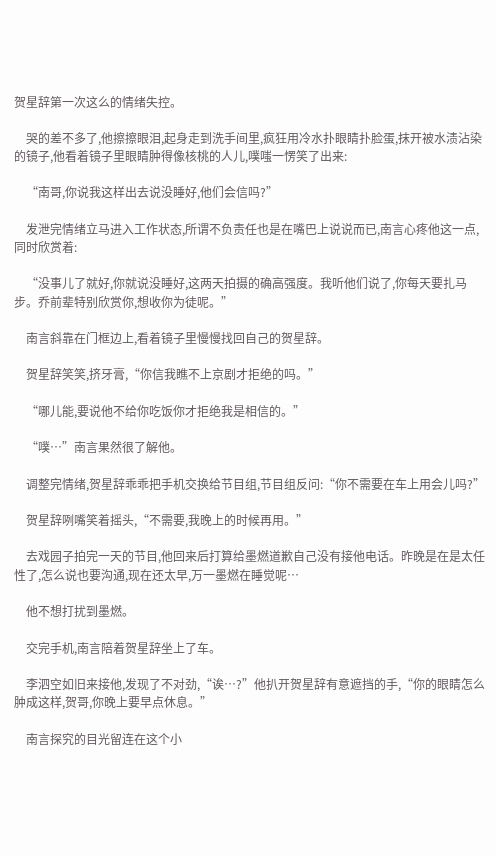贺星辞第一次这么的情绪失控。

    哭的差不多了,他擦擦眼泪,起身走到洗手间里,疯狂用冷水扑眼睛扑脸蛋,抹开被水渍沾染的镜子,他看着镜子里眼睛肿得像核桃的人儿,噗嗤一愣笑了出来:

    “南哥,你说我这样出去说没睡好,他们会信吗?”

    发泄完情绪立马进入工作状态,所谓不负责任也是在嘴巴上说说而已,南言心疼他这一点,同时欣赏着:

    “没事儿了就好,你就说没睡好,这两天拍摄的确高强度。我听他们说了,你每天要扎马步。乔前辈特别欣赏你,想收你为徒呢。”

    南言斜靠在门框边上,看着镜子里慢慢找回自己的贺星辞。

    贺星辞笑笑,挤牙膏,“你信我瞧不上京剧才拒绝的吗。”

    “哪儿能,要说他不给你吃饭你才拒绝我是相信的。”

    “噗…”南言果然很了解他。

    调整完情绪,贺星辞乖乖把手机交换给节目组,节目组反问:“你不需要在车上用会儿吗?”

    贺星辞咧嘴笑着摇头,“不需要,我晚上的时候再用。”

    去戏园子拍完一天的节目,他回来后打算给墨燃道歉自己没有接他电话。昨晚是在是太任性了,怎么说也要沟通,现在还太早,万一墨燃在睡觉呢…

    他不想打扰到墨燃。

    交完手机,南言陪着贺星辞坐上了车。

    李泗空如旧来接他,发现了不对劲,“诶…?”他扒开贺星辞有意遮挡的手,“你的眼睛怎么肿成这样,贺哥,你晚上要早点休息。”

    南言探究的目光留连在这个小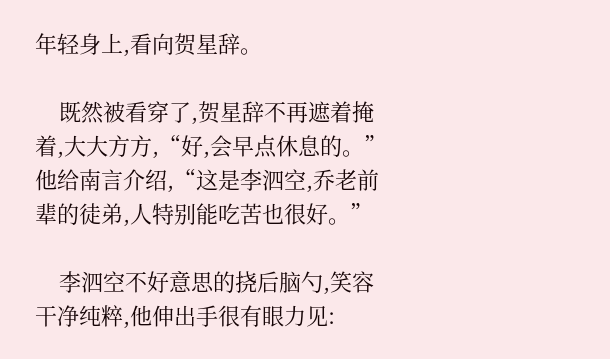年轻身上,看向贺星辞。

    既然被看穿了,贺星辞不再遮着掩着,大大方方,“好,会早点休息的。”他给南言介绍,“这是李泗空,乔老前辈的徒弟,人特别能吃苦也很好。”

    李泗空不好意思的挠后脑勺,笑容干净纯粹,他伸出手很有眼力见: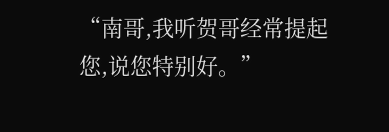“南哥,我听贺哥经常提起您,说您特别好。”